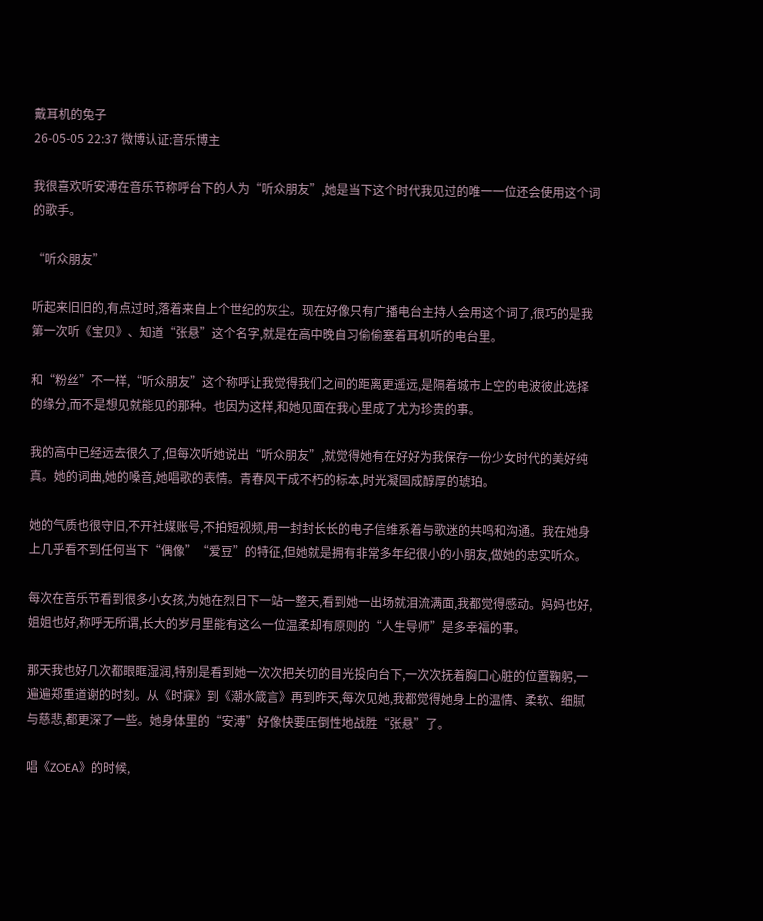戴耳机的兔子
26-05-05 22:37 微博认证:音乐博主

我很喜欢听安溥在音乐节称呼台下的人为“听众朋友”,她是当下这个时代我见过的唯一一位还会使用这个词的歌手。

“听众朋友”

听起来旧旧的,有点过时,落着来自上个世纪的灰尘。现在好像只有广播电台主持人会用这个词了,很巧的是我第一次听《宝贝》、知道“张悬”这个名字,就是在高中晚自习偷偷塞着耳机听的电台里。

和“粉丝”不一样,“听众朋友”这个称呼让我觉得我们之间的距离更遥远,是隔着城市上空的电波彼此选择的缘分,而不是想见就能见的那种。也因为这样,和她见面在我心里成了尤为珍贵的事。

我的高中已经远去很久了,但每次听她说出“听众朋友”,就觉得她有在好好为我保存一份少女时代的美好纯真。她的词曲,她的嗓音,她唱歌的表情。青春风干成不朽的标本,时光凝固成醇厚的琥珀。

她的气质也很守旧,不开社媒账号,不拍短视频,用一封封长长的电子信维系着与歌迷的共鸣和沟通。我在她身上几乎看不到任何当下“偶像”“爱豆”的特征,但她就是拥有非常多年纪很小的小朋友,做她的忠实听众。

每次在音乐节看到很多小女孩,为她在烈日下一站一整天,看到她一出场就泪流满面,我都觉得感动。妈妈也好,姐姐也好,称呼无所谓,长大的岁月里能有这么一位温柔却有原则的“人生导师”是多幸福的事。

那天我也好几次都眼眶湿润,特别是看到她一次次把关切的目光投向台下,一次次抚着胸口心脏的位置鞠躬,一遍遍郑重道谢的时刻。从《时寐》到《潮水箴言》再到昨天,每次见她,我都觉得她身上的温情、柔软、细腻与慈悲,都更深了一些。她身体里的“安溥”好像快要压倒性地战胜“张悬”了。

唱《ZOEA》的时候,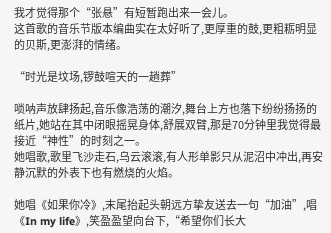我才觉得那个“张悬”有短暂跑出来一会儿。
这首歌的音乐节版本编曲实在太好听了,更厚重的鼓,更粗粝明显的贝斯,更澎湃的情绪。

“时光是坟场,锣鼓喧天的一趟葬”

唢呐声放肆扬起,音乐像浩荡的潮汐,舞台上方也落下纷纷扬扬的纸片,她站在其中闭眼摇晃身体,舒展双臂,那是70分钟里我觉得最接近“神性”的时刻之一。
她唱歌,歌里飞沙走石,乌云滚滚,有人形单影只从泥沼中冲出,再安静沉默的外表下也有燃烧的火焰。

她唱《如果你冷》,末尾抬起头朝远方挚友送去一句“加油”,唱《In my life》,笑盈盈望向台下,“希望你们长大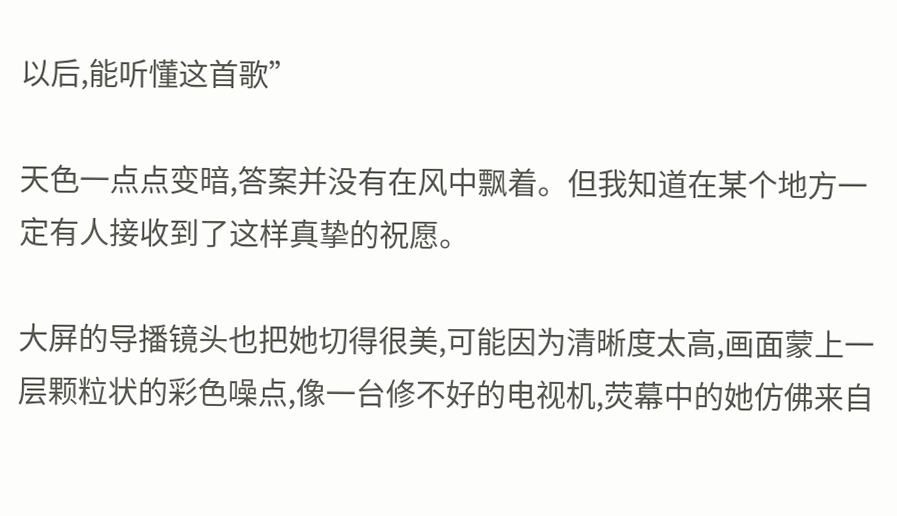以后,能听懂这首歌”

天色一点点变暗,答案并没有在风中飘着。但我知道在某个地方一定有人接收到了这样真挚的祝愿。

大屏的导播镜头也把她切得很美,可能因为清晰度太高,画面蒙上一层颗粒状的彩色噪点,像一台修不好的电视机,荧幕中的她仿佛来自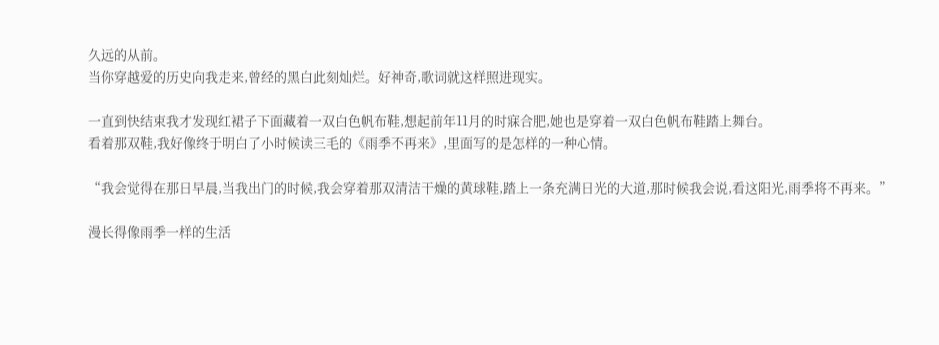久远的从前。
当你穿越爱的历史向我走来,曾经的黑白此刻灿烂。好神奇,歌词就这样照进现实。

一直到快结束我才发现红裙子下面藏着一双白色帆布鞋,想起前年11月的时寐合肥,她也是穿着一双白色帆布鞋踏上舞台。
看着那双鞋,我好像终于明白了小时候读三毛的《雨季不再来》,里面写的是怎样的一种心情。

“我会觉得在那日早晨,当我出门的时候,我会穿着那双清洁干燥的黄球鞋,踏上一条充满日光的大道,那时候我会说,看这阳光,雨季将不再来。”

漫长得像雨季一样的生活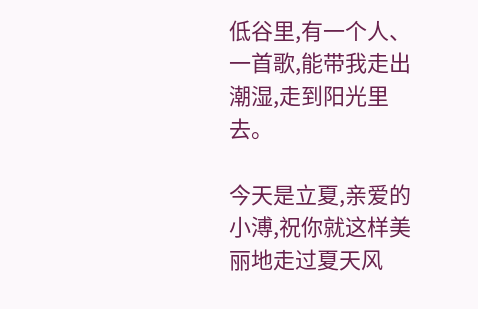低谷里,有一个人、一首歌,能带我走出潮湿,走到阳光里去。

今天是立夏,亲爱的小溥,祝你就这样美丽地走过夏天风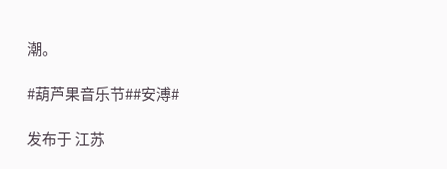潮。

#葫芦果音乐节##安溥#

发布于 江苏